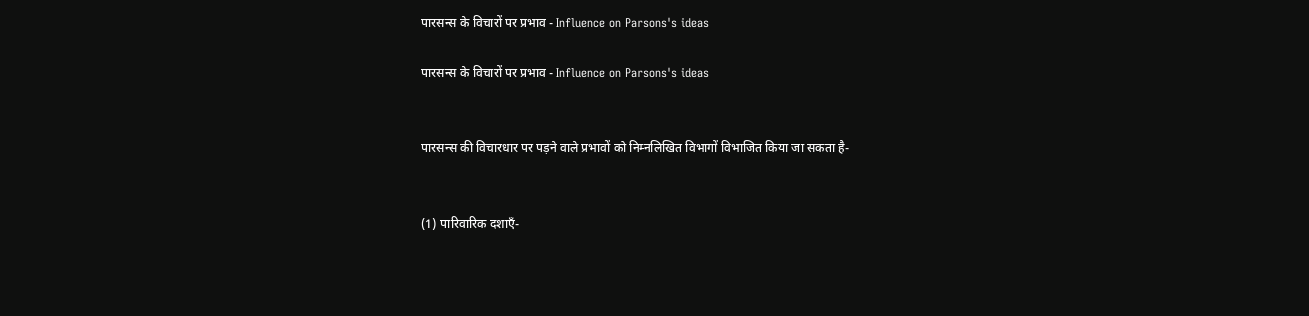पारसन्स के विचारों पर प्रभाव - Influence on Parsons's ideas

पारसन्स के विचारों पर प्रभाव - Influence on Parsons's ideas


पारसन्स की विचारधार पर पड़ने वाले प्रभावों को निम्नलिखित विभागों विभाजित किया जा सकता है-


(1) पारिवारिक दशाएँ-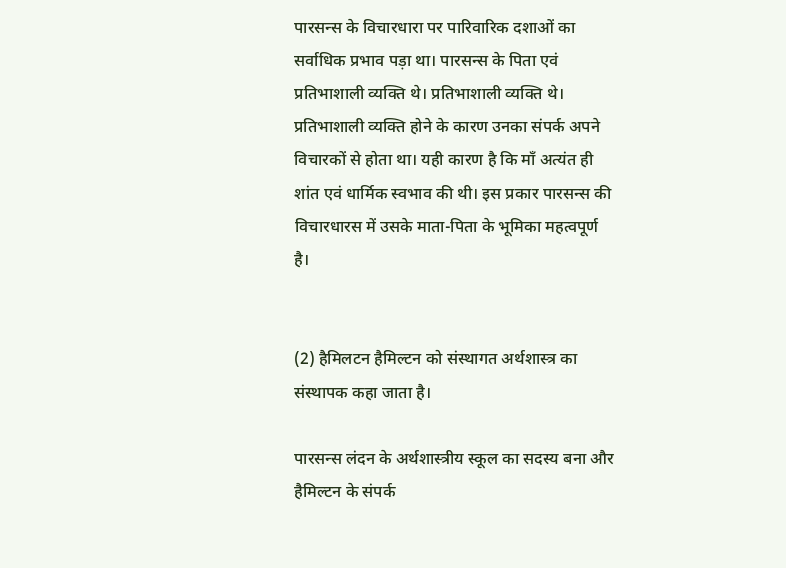पारसन्स के विचारधारा पर पारिवारिक दशाओं का सर्वाधिक प्रभाव पड़ा था। पारसन्स के पिता एवं प्रतिभाशाली व्यक्ति थे। प्रतिभाशाली व्यक्ति थे। प्रतिभाशाली व्यक्ति होने के कारण उनका संपर्क अपने विचारकों से होता था। यही कारण है कि माँ अत्यंत ही शांत एवं धार्मिक स्वभाव की थी। इस प्रकार पारसन्स की विचारधारस में उसके माता-पिता के भूमिका महत्वपूर्ण है।


(2) हैमिलटन हैमिल्टन को संस्थागत अर्थशास्त्र का संस्थापक कहा जाता है।

पारसन्स लंदन के अर्थशास्त्रीय स्कूल का सदस्य बना और हैमिल्टन के संपर्क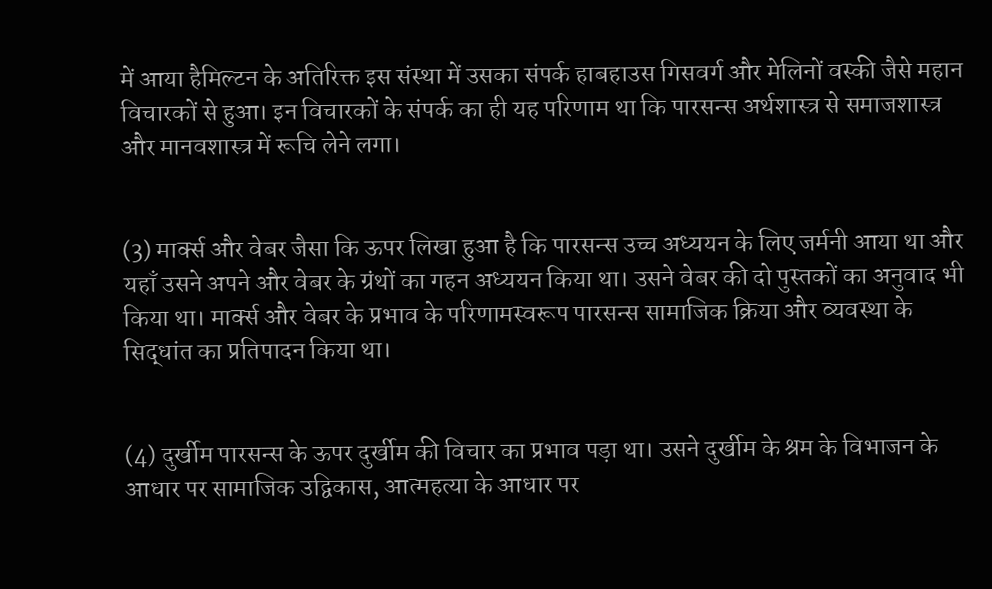में आया हैमिल्टन के अतिरिक्त इस संस्था में उसका संपर्क हाबहाउस गिसवर्ग और मेलिनों वस्की जैसे महान विचारकों से हुआ। इन विचारकों के संपर्क का ही यह परिणाम था कि पारसन्स अर्थशास्त्र से समाजशास्त्र और मानवशास्त्र में रूचि लेने लगा।


(3) मार्क्स और वेबर जैसा कि ऊपर लिखा हुआ है कि पारसन्स उच्च अध्ययन के लिए जर्मनी आया था और यहाँ उसने अपने और वेबर के ग्रंथों का गहन अध्ययन किया था। उसने वेबर की दो पुस्तकों का अनुवाद भी किया था। मार्क्स और वेबर के प्रभाव के परिणामस्वरूप पारसन्स सामाजिक क्रिया और व्यवस्था के सिद्धांत का प्रतिपादन किया था।


(4) दुर्खीम पारसन्स के ऊपर दुर्खीम की विचार का प्रभाव पड़ा था। उसने दुर्खीम के श्रम के विभाजन के आधार पर सामाजिक उद्विकास, आत्महत्या के आधार पर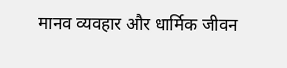मानव व्यवहार और धार्मिक जीवन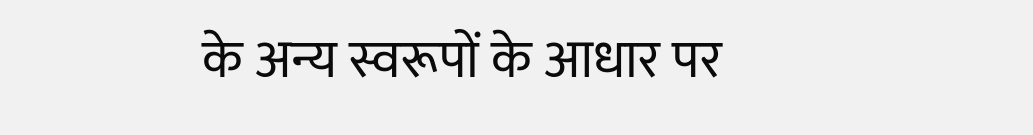के अन्य स्वरूपों के आधार पर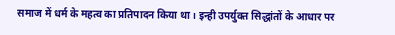समाज में धर्म के महत्व का प्रतिपादन किया था। इन्ही उपर्युक्त सिद्धांतों के आधार पर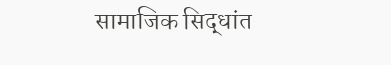सामाजिक सिद्धांत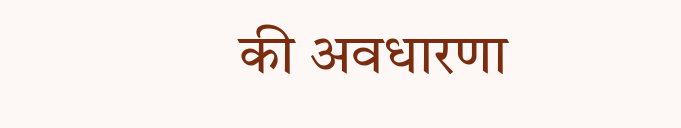की अवधारणा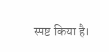स्पष्ट किया है।